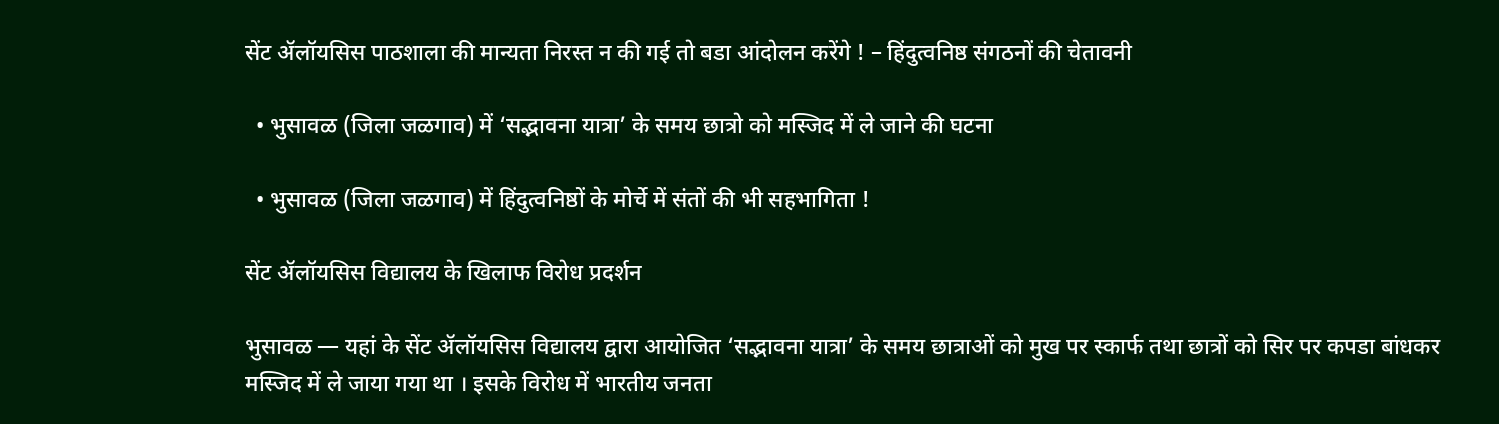सेंट ॲलॉयसिस पाठशाला की मान्यता निरस्त न की गई तो बडा आंदोलन करेंगे ! – हिंदुत्वनिष्ठ संगठनों की चेतावनी

  • भुसावळ (जिला जळगाव) में ‘सद्भावना यात्रा’ के समय छात्रो को मस्जिद में ले जाने की घटना

  • भुसावळ (जिला जळगाव) में हिंदुत्वनिष्ठों के मोर्चे में संतों की भी सहभागिता !

सेंट ॲलॉयसिस विद्यालय के खिलाफ विरोध प्रदर्शन

भुसावळ — यहां के सेंट ॲलॉयसिस विद्यालय द्वारा आयोजित ‘सद्भावना यात्रा’ के समय छात्राओं को मुख पर स्कार्फ तथा छात्रों को सिर पर कपडा बांधकर मस्जिद में ले जाया गया था । इसके विरोध में भारतीय जनता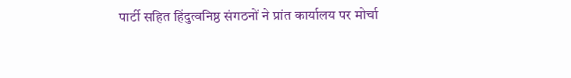पार्टी सहित हिंदुत्वनिष्ठ संगठनों ने प्रांत कार्यालय पर मोर्चा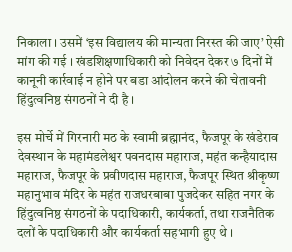निकाला । उसमें ‘इस विद्यालय की मान्यता निरस्त की जाए’ ऐसी मांग की गई । खंडशिक्षणाधिकारी को निवेदन देकर ७ दिनों में कानूनी कार्रवाई न होने पर बडा आंदोलन करने की चेतावनी हिंदुत्वनिष्ठ संगठनों ने दी है ।

इस मोर्चे में गिरनारी मठ के स्वामी ब्रह्मानंद, फैजपूर के खंडेराव देवस्थान के महामंडलेश्वर पवनदास महाराज, महंत कन्हैयादास महाराज, फैजपूर के प्रवीणदास महाराज, फैजपूर स्थित श्रीकृष्ण महानुभाव मंदिर के महंत राजधरबाबा पुजदेकर सहित नगर के हिंदुत्वनिष्ठ संगठनों के पदाधिकारी, कार्यकर्ता, तथा राजनैतिक दलों के पदाधिकारी और कार्यकर्ता सहभागी हुए थे ।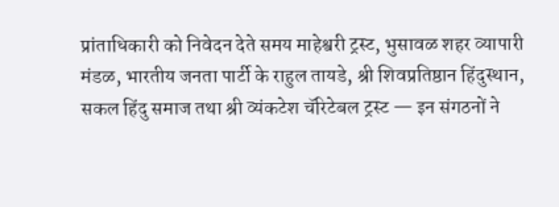प्रांताधिकारी को निवेदन देते समय माहेश्वरी ट्रस्ट, भुसावळ शहर व्यापारी मंडळ, भारतीय जनता पार्टी के राहुल तायडे, श्री शिवप्रतिष्ठान हिंदुस्थान, सकल हिंदु समाज तथा श्री व्यंकटेश चॅरिटेबल ट्रस्ट — इन संगठनों ने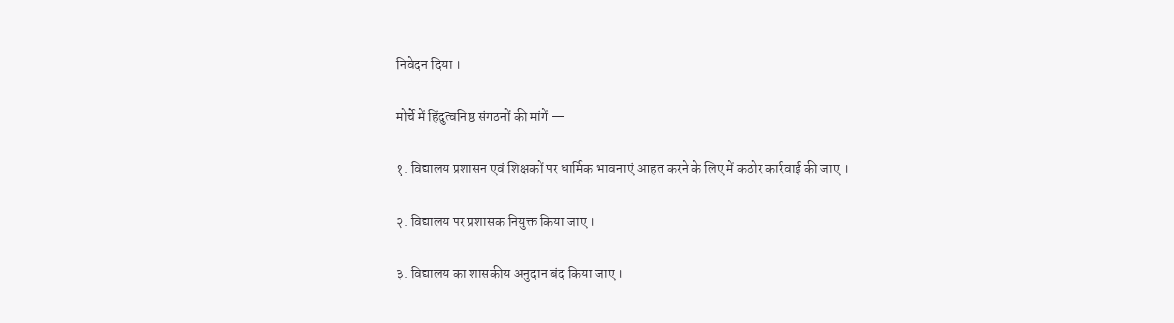निवेदन दिया ।

मोर्चे में हिंदुत्वनिष्ठ संगठनों की मांगें —

१. विद्यालय प्रशासन एवं शिक्षकों पर धार्मिक भावनाएं आहत करने के लिए में कठोर कार्रवाई की जाए ।

२. विद्यालय पर प्रशासक नियुक्त किया जाए ।

३. विद्यालय का शासकीय अनुदान बंद किया जाए ।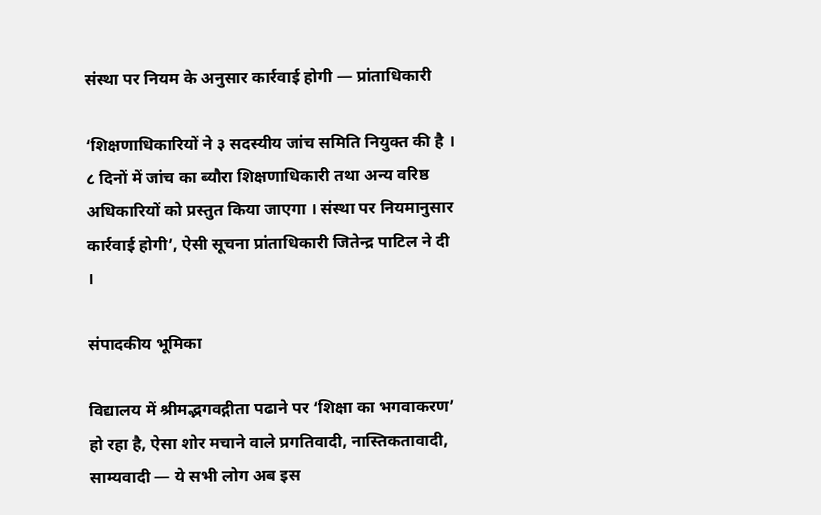संस्था पर नियम के अनुसार कार्रवाई होगी — प्रांताधिकारी

‘शिक्षणाधिकारियों ने ३ सदस्यीय जांच समिति नियुक्त की है । ८ दिनों में जांच का ब्यौरा शिक्षणाधिकारी तथा अन्य वरिष्ठ अधिकारियों को प्रस्तुत किया जाएगा । संस्था पर नियमानुसार कार्रवाई होगी’, ऐसी सूचना प्रांताधिकारी जितेन्द्र पाटिल ने दी ।

संपादकीय भूमिका

विद्यालय में श्रीमद्भगवद्गीता पढाने पर ‘शिक्षा का भगवाकरण’ हो रहा है, ऐसा शोर मचाने वाले प्रगतिवादी, नास्तिकतावादी, साम्यवादी — ये सभी लोग अब इस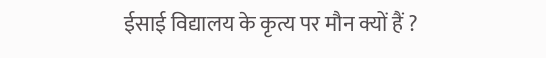ईसाई विद्यालय के कृत्य पर मौन क्यों हैं ?